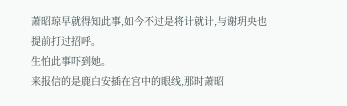萧昭琼早就得知此事,如今不过是将计就计,与谢玥央也提前打过招呼。
生怕此事吓到她。
来报信的是鹿白安插在宫中的眼线,那时萧昭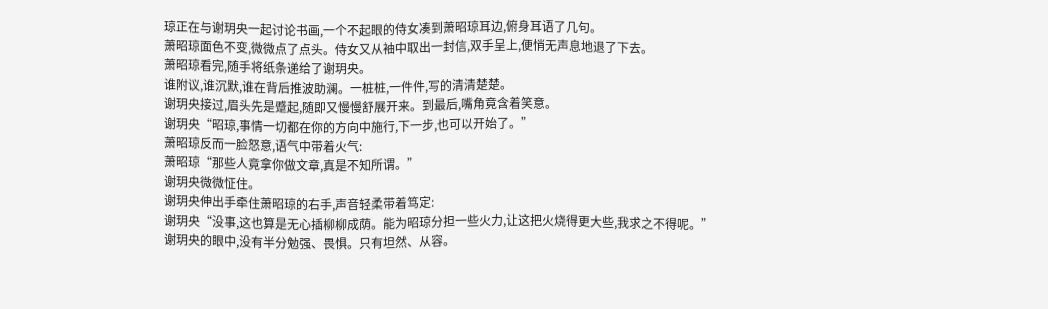琼正在与谢玥央一起讨论书画,一个不起眼的侍女凑到萧昭琼耳边,俯身耳语了几句。
萧昭琼面色不变,微微点了点头。侍女又从袖中取出一封信,双手呈上,便悄无声息地退了下去。
萧昭琼看完,随手将纸条递给了谢玥央。
谁附议,谁沉默,谁在背后推波助澜。一桩桩,一件件,写的清清楚楚。
谢玥央接过,眉头先是蹙起,随即又慢慢舒展开来。到最后,嘴角竟含着笑意。
谢玥央“昭琼,事情一切都在你的方向中施行,下一步,也可以开始了。”
萧昭琼反而一脸怒意,语气中带着火气:
萧昭琼“那些人竟拿你做文章,真是不知所谓。”
谢玥央微微怔住。
谢玥央伸出手牵住萧昭琼的右手,声音轻柔带着笃定:
谢玥央“没事,这也算是无心插柳柳成荫。能为昭琼分担一些火力,让这把火烧得更大些,我求之不得呢。”
谢玥央的眼中,没有半分勉强、畏惧。只有坦然、从容。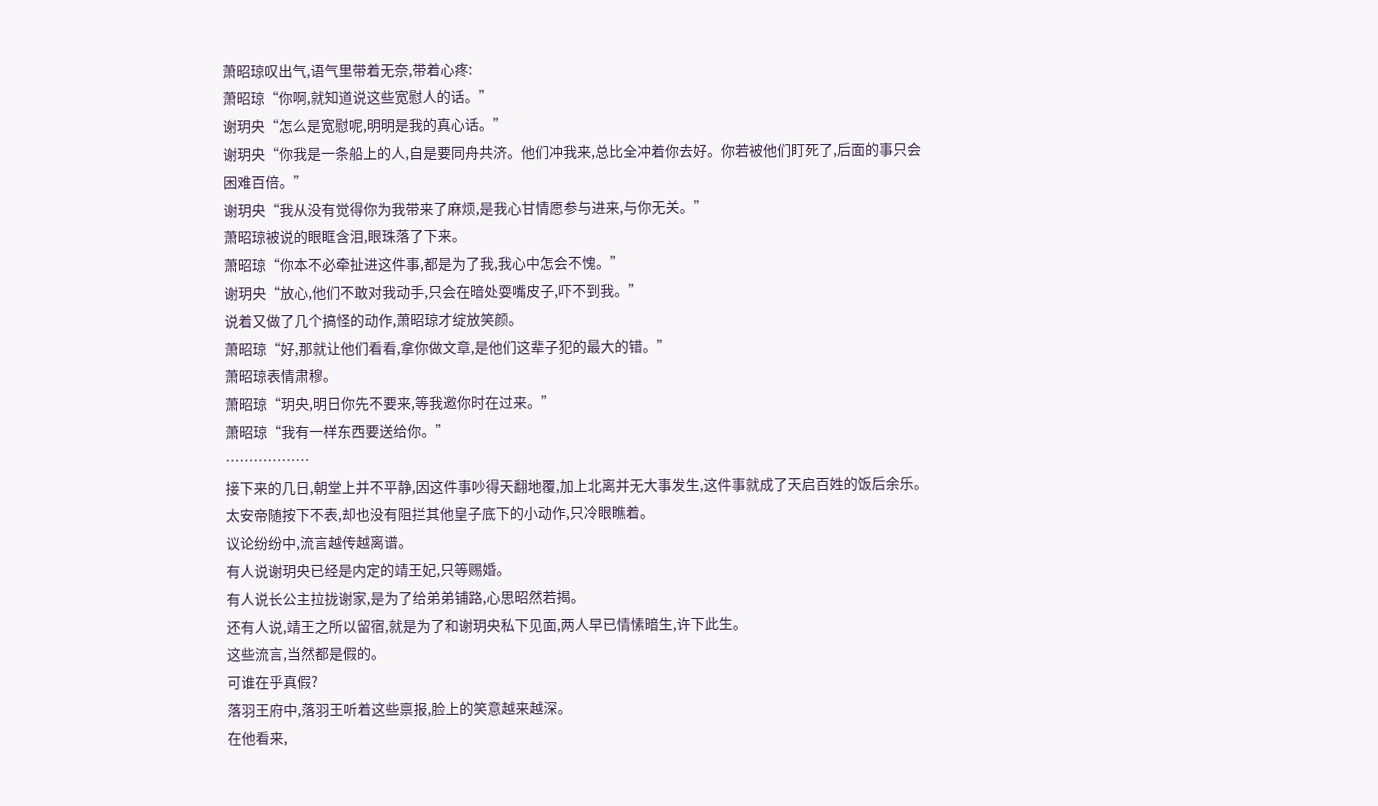萧昭琼叹出气,语气里带着无奈,带着心疼:
萧昭琼“你啊,就知道说这些宽慰人的话。”
谢玥央“怎么是宽慰呢,明明是我的真心话。”
谢玥央“你我是一条船上的人,自是要同舟共济。他们冲我来,总比全冲着你去好。你若被他们盯死了,后面的事只会困难百倍。”
谢玥央“我从没有觉得你为我带来了麻烦,是我心甘情愿参与进来,与你无关。”
萧昭琼被说的眼眶含泪,眼珠落了下来。
萧昭琼“你本不必牵扯进这件事,都是为了我,我心中怎会不愧。”
谢玥央“放心,他们不敢对我动手,只会在暗处耍嘴皮子,吓不到我。”
说着又做了几个搞怪的动作,萧昭琼才绽放笑颜。
萧昭琼“好,那就让他们看看,拿你做文章,是他们这辈子犯的最大的错。”
萧昭琼表情肃穆。
萧昭琼“玥央,明日你先不要来,等我邀你时在过来。”
萧昭琼“我有一样东西要送给你。”
………………
接下来的几日,朝堂上并不平静,因这件事吵得天翻地覆,加上北离并无大事发生,这件事就成了天启百姓的饭后余乐。
太安帝随按下不表,却也没有阻拦其他皇子底下的小动作,只冷眼瞧着。
议论纷纷中,流言越传越离谱。
有人说谢玥央已经是内定的靖王妃,只等赐婚。
有人说长公主拉拢谢家,是为了给弟弟铺路,心思昭然若揭。
还有人说,靖王之所以留宿,就是为了和谢玥央私下见面,两人早已情愫暗生,许下此生。
这些流言,当然都是假的。
可谁在乎真假?
落羽王府中,落羽王听着这些禀报,脸上的笑意越来越深。
在他看来,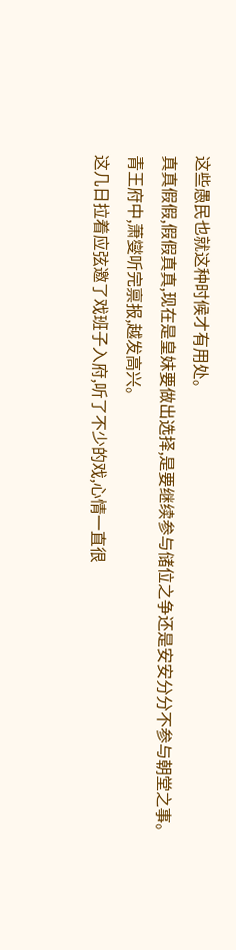这些愚民也就这种时候才有用处。
真真假假,假假真真,现在是皇妹要做出选择,是要继续参与储位之争还是安安分分不参与朝堂之事。
青王府中,萧燮听完禀报,越发高兴。
这几日拉着应弦邀了戏班子入府,听了不少的戏,心情一直很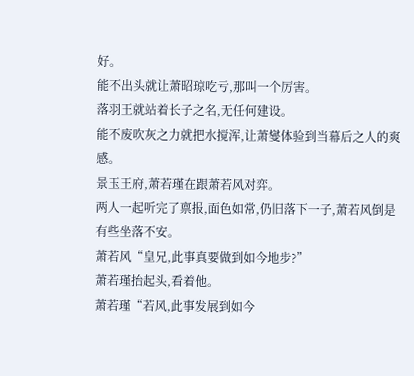好。
能不出头就让萧昭琼吃亏,那叫一个厉害。
落羽王就站着长子之名,无任何建设。
能不废吹灰之力就把水搅浑,让萧燮体验到当幕后之人的爽感。
景玉王府,萧若瑾在跟萧若风对弈。
两人一起听完了禀报,面色如常,仍旧落下一子,萧若风倒是有些坐落不安。
萧若风“皇兄,此事真要做到如今地步?”
萧若瑾抬起头,看着他。
萧若瑾“若风,此事发展到如今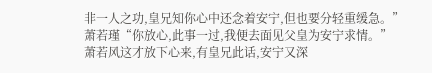非一人之功,皇兄知你心中还念着安宁,但也要分轻重缓急。”
萧若瑾“你放心,此事一过,我便去面见父皇为安宁求情。”
萧若风这才放下心来,有皇兄此话,安宁又深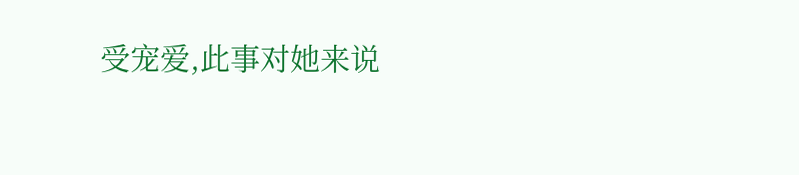受宠爱,此事对她来说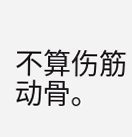不算伤筋动骨。